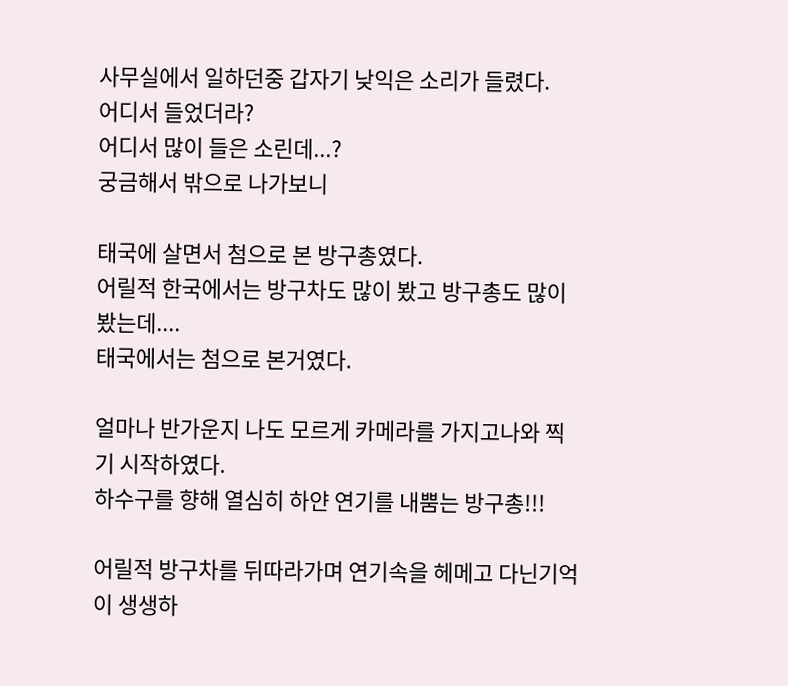사무실에서 일하던중 갑자기 낮익은 소리가 들렸다.
어디서 들었더라?
어디서 많이 들은 소린데...?
궁금해서 밖으로 나가보니

태국에 살면서 첨으로 본 방구총였다.
어릴적 한국에서는 방구차도 많이 봤고 방구총도 많이 봤는데....
태국에서는 첨으로 본거였다.

얼마나 반가운지 나도 모르게 카메라를 가지고나와 찍기 시작하였다.
하수구를 향해 열심히 하얀 연기를 내뿜는 방구총!!!

어릴적 방구차를 뒤따라가며 연기속을 헤메고 다닌기억이 생생하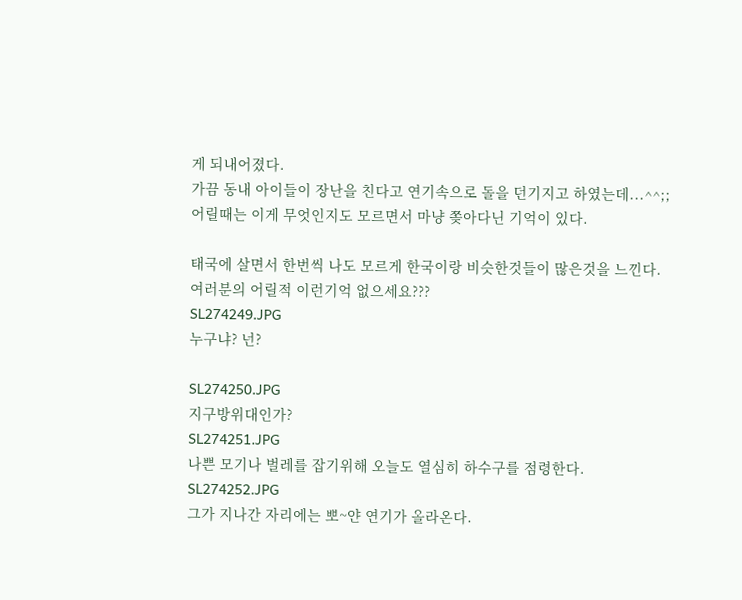게 되내어졌다.
가끔 동내 아이들이 장난을 친다고 연기속으로 돌을 던기지고 하였는데...^^;;
어릴때는 이게 무엇인지도 모르면서 마냥 쫒아다닌 기억이 있다.

태국에 살면서 한번씩 나도 모르게 한국이랑 비슷한것들이 많은것을 느낀다.
여러분의 어릴적 이런기억 없으세요???
SL274249.JPG
누구냐? 넌?

SL274250.JPG
지구방위대인가?
SL274251.JPG
나쁜 모기나 벌레를 잡기위해 오늘도 열심히 하수구를 점령한다.
SL274252.JPG
그가 지나간 자리에는 뽀~얀 연기가 올라온다.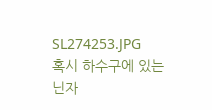SL274253.JPG
혹시 하수구에 있는 닌자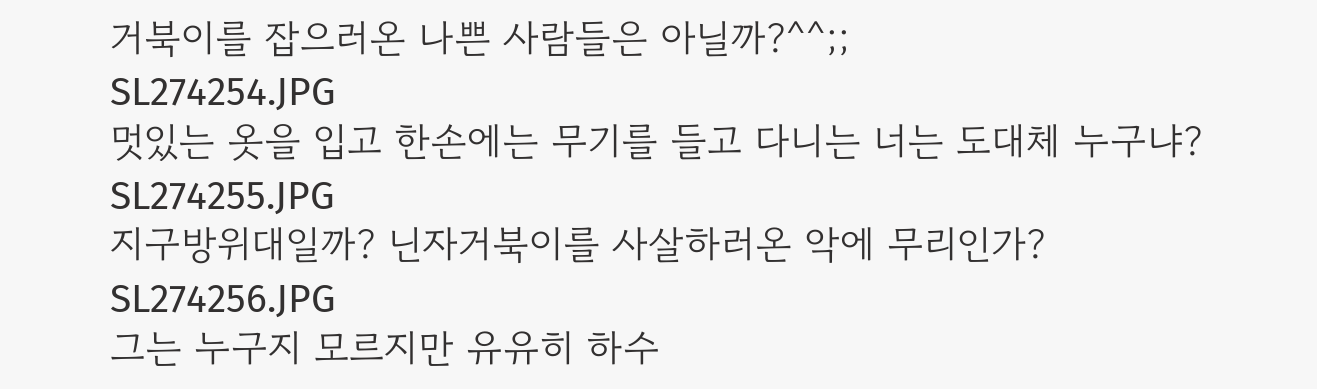거북이를 잡으러온 나쁜 사람들은 아닐까?^^;;
SL274254.JPG
멋있는 옷을 입고 한손에는 무기를 들고 다니는 너는 도대체 누구냐?
SL274255.JPG
지구방위대일까? 닌자거북이를 사살하러온 악에 무리인가?
SL274256.JPG
그는 누구지 모르지만 유유히 하수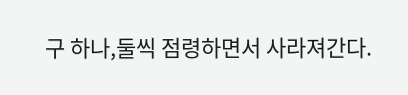구 하나,둘씩 점령하면서 사라져간다.